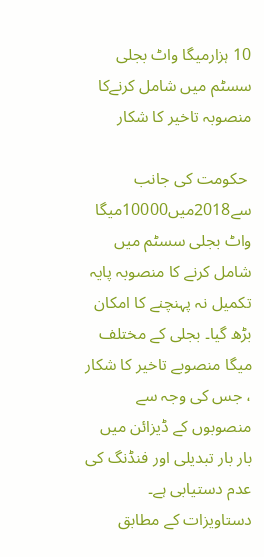10 ہزارمیگا واٹ بجلی سسٹم میں شامل کرنےکا منصوبہ تاخیر کا شکار

 حکومت کی جانب سے2018میں10000میگا واٹ بجلی سسٹم میں شامل کرنے کا منصوبہ پایہ تکمیل نہ پہنچنے کا امکان بڑھ گیا۔ بجلی کے مختلف میگا منصوبے تاخیر کا شکار ، جس کی وجہ سے منصوبوں کے ڈیزائن میں بار بار تبدیلی اور فنڈنگ کی عدم دستیابی ہے۔ دستاویزات کے مطابق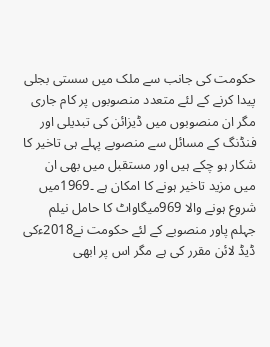حکومت کی جانب سے ملک میں سستی بجلی پیدا کرنے کے لئے متعدد منصوبوں پر کام جاری مگر ان منصوبوں میں ڈیزائن کی تبدیلی اور فنڈنگ کے مسائل سے منصوبے پہلے ہی تاخیر کا شکار ہو چکے ہیں اور مستقبل میں بھی ان میں مزید تاخیر ہونے کا امکان ہے ۔1969میں شروع ہونے والا 969میگاواٹ کا حامل نیلم جہلم پاور منصوبے کے لئے حکومت نے2018ءکی ڈیڈ لائن مقرر کی ہے مگر اس پر ابھی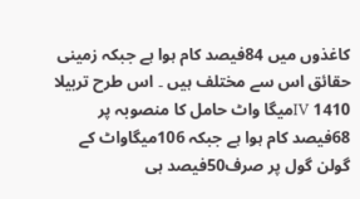کاغذوں میں 84فیصد کام ہوا ہے جبکہ زمینی حقائق اس سے مختلف ہیں ۔ اس طرح تربیلا IV 1410میگا واٹ حامل کا منصوبہ پر 68فیصد کام ہوا ہے جبکہ 106میگاواٹ کے گولن گول پر صرف50فیصد ہی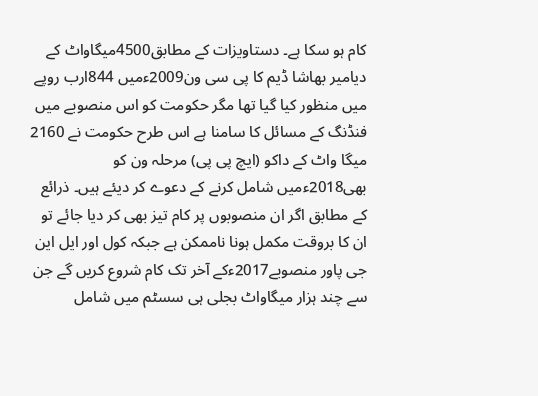کام ہو سکا ہے۔ دستاویزات کے مطابق4500میگاواٹ کے دیامیر بھاشا ڈیم کا پی سی ون2009ءمیں 844ارب روپے میں منظور کیا گیا تھا مگر حکومت کو اس منصوبے میں فنڈنگ کے مسائل کا سامنا ہے اس طرح حکومت نے 2160 میگا واٹ کے داکو (ایچ پی پی) مرحلہ ون کو بھی2018ءمیں شامل کرنے کے دعوے کر دیئے ہیں۔ ذرائع کے مطابق اگر ان منصوبوں پر کام تیز بھی کر دیا جائے تو ان کا بروقت مکمل ہونا ناممکن ہے جبکہ کول اور ایل این جی پاور منصوبے2017ءکے آخر تک کام شروع کریں گے جن سے چند ہزار میگاواٹ بجلی ہی سسٹم میں شامل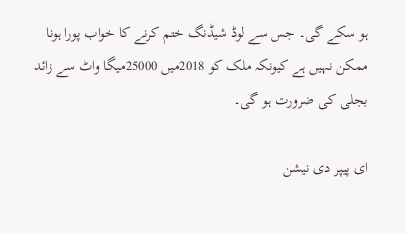ہو سکے گی۔ جس سے لوڈ شیڈنگ ختم کرنے کا خواب پورا ہونا ممکن نہیں ہے کیونکہ ملک کو 2018میں 25000میگا واٹ سے زائد بجلی کی ضرورت ہو گی۔

ای پیپر دی نیشن